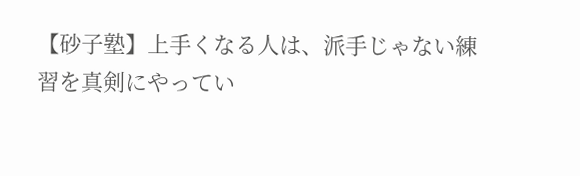【砂子塾】上手くなる人は、派手じゃない練習を真剣にやってい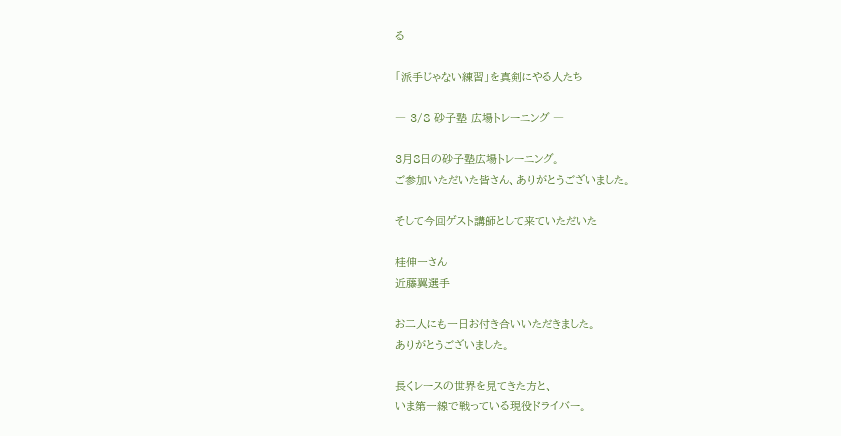る

「派手じゃない練習」を真剣にやる人たち

― 3/8 砂子塾 広場トレーニング ―

3月8日の砂子塾広場トレーニング。
ご参加いただいた皆さん、ありがとうございました。

そして今回ゲスト講師として来ていただいた

桂伸一さん
近藤翼選手

お二人にも一日お付き合いいただきました。
ありがとうございました。

長くレースの世界を見てきた方と、
いま第一線で戦っている現役ドライバー。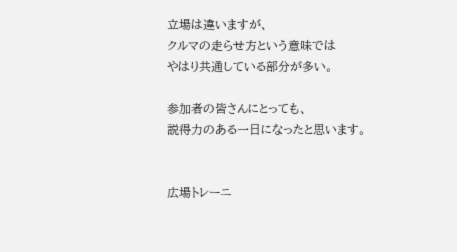立場は違いますが、
クルマの走らせ方という意味では
やはり共通している部分が多い。

参加者の皆さんにとっても、
説得力のある一日になったと思います。


広場トレーニ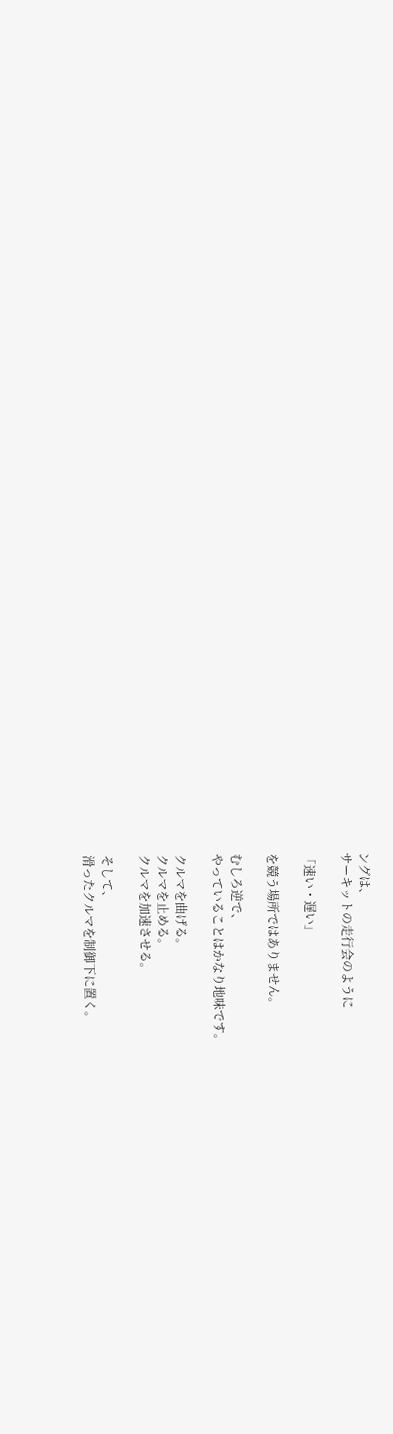ングは、
サーキットの走行会のように

「速い・遅い」

を競う場所ではありません。

むしろ逆で、
やっていることはかなり地味です。

クルマを曲げる。
クルマを止める。
クルマを加速させる。

そして、
滑ったクルマを制御下に置く。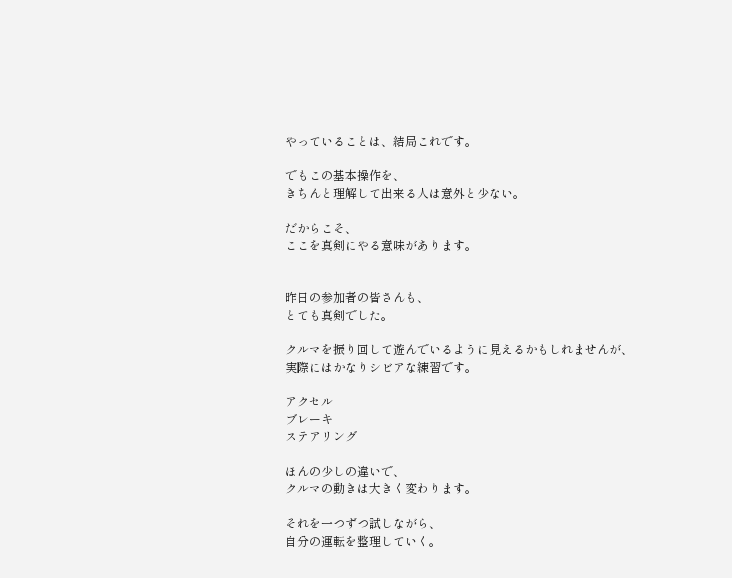やっていることは、結局これです。

でもこの基本操作を、
きちんと理解して出来る人は意外と少ない。

だからこそ、
ここを真剣にやる意味があります。


昨日の参加者の皆さんも、
とても真剣でした。

クルマを振り回して遊んでいるように見えるかもしれませんが、
実際にはかなりシビアな練習です。

アクセル
ブレーキ
ステアリング

ほんの少しの違いで、
クルマの動きは大きく変わります。

それを一つずつ試しながら、
自分の運転を整理していく。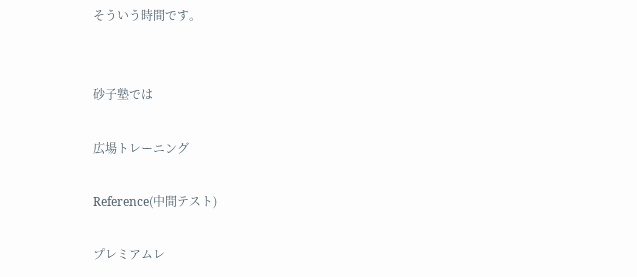そういう時間です。


砂子塾では

広場トレーニング

Reference(中間テスト)

プレミアムレ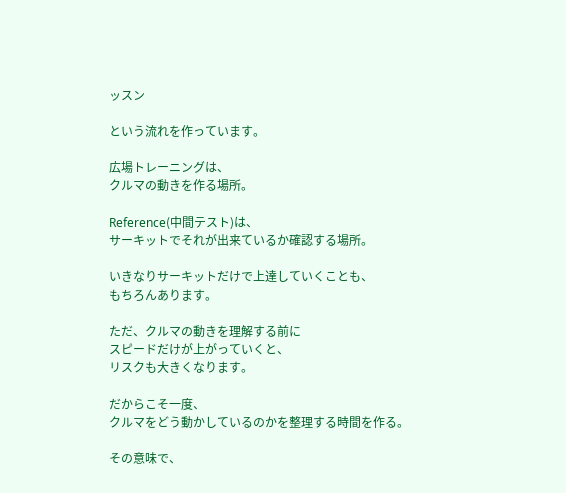ッスン

という流れを作っています。

広場トレーニングは、
クルマの動きを作る場所。

Reference(中間テスト)は、
サーキットでそれが出来ているか確認する場所。

いきなりサーキットだけで上達していくことも、
もちろんあります。

ただ、クルマの動きを理解する前に
スピードだけが上がっていくと、
リスクも大きくなります。

だからこそ一度、
クルマをどう動かしているのかを整理する時間を作る。

その意味で、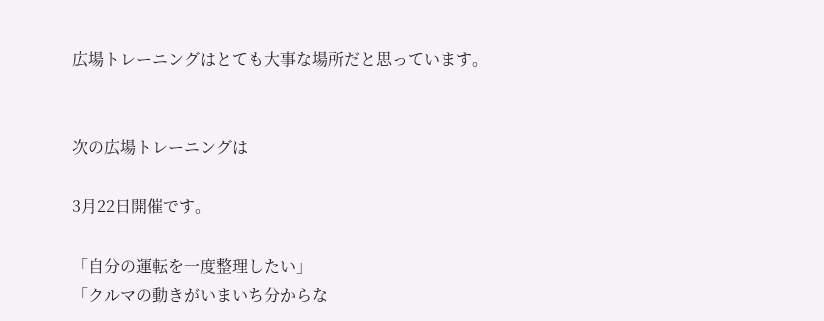広場トレーニングはとても大事な場所だと思っています。


次の広場トレーニングは

3月22日開催です。

「自分の運転を一度整理したい」
「クルマの動きがいまいち分からな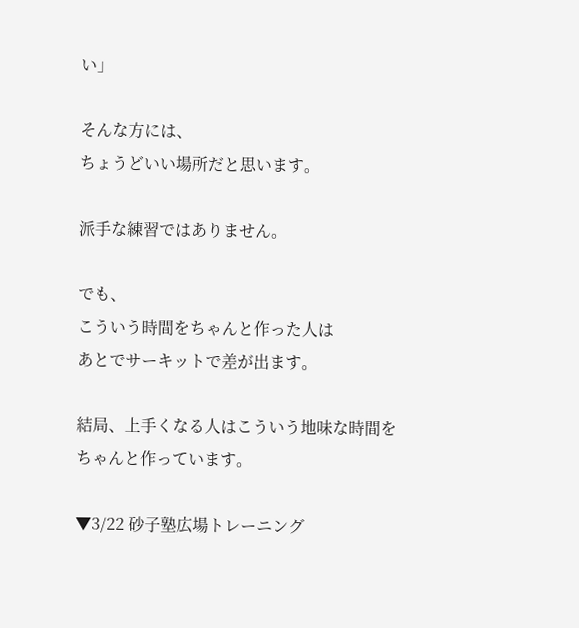い」

そんな方には、
ちょうどいい場所だと思います。

派手な練習ではありません。

でも、
こういう時間をちゃんと作った人は
あとでサーキットで差が出ます。

結局、上手くなる人はこういう地味な時間をちゃんと作っています。

▼3/22 砂子塾広場トレーニング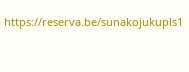https://reserva.be/sunakojukupls1